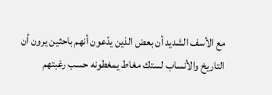مع الأسف الشديد أن بعض الذين يدّعون أنهم باحثين يرون أن التاريخ والأنساب لستك مغاط يمغطونه حسب رغبتهم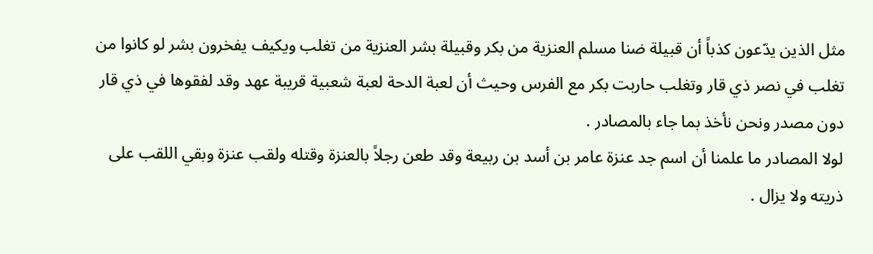مثل الذين يدّعون كذباً أن قبيلة ضنا مسلم العنزية من بكر وقبيلة بشر العنزية من تغلب ويكيف يفخرون بشر لو كانوا من تغلب في نصر ذي قار وتغلب حاربت بكر مع الفرس وحيث أن لعبة الدحة لعبة شعبية قريبة عهد وقد لفقوها في ذي قار دون مصدر ونحن نأخذ بما جاء بالمصادر .
لولا المصادر ما علمنا أن اسم جد عنزة عامر بن أسد بن ربيعة وقد طعن رجلاً بالعنزة وقتله ولقب عنزة وبقي اللقب على ذريته ولا يزال .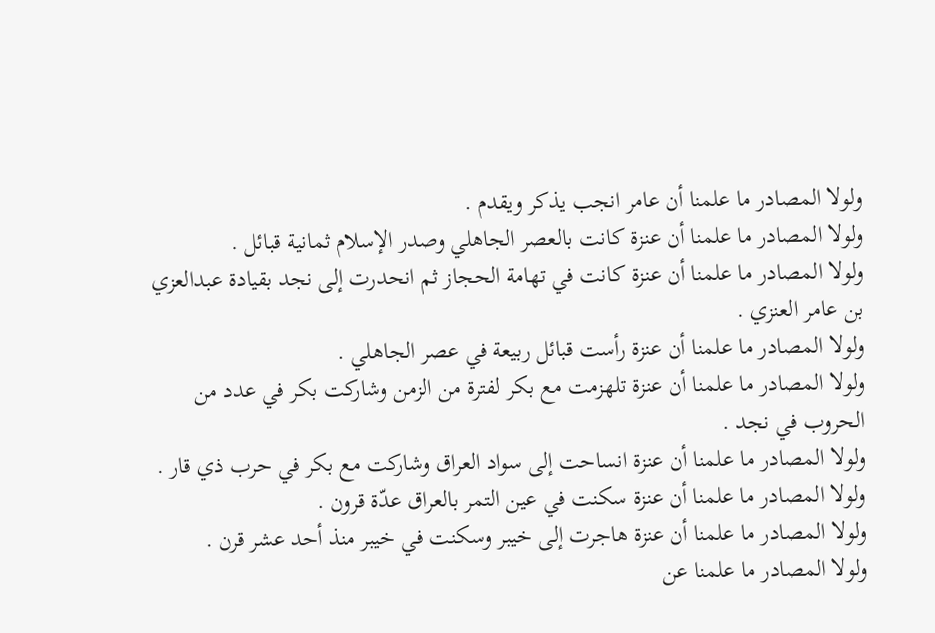ولولا المصادر ما علمنا أن عامر انجب يذكر ويقدم .
ولولا المصادر ما علمنا أن عنزة كانت بالعصر الجاهلي وصدر الإسلام ثمانية قبائل .
ولولا المصادر ما علمنا أن عنزة كانت في تهامة الحجاز ثم انحدرت إلى نجد بقيادة عبدالعزي بن عامر العنزي .
ولولا المصادر ما علمنا أن عنزة رأست قبائل ربيعة في عصر الجاهلي .
ولولا المصادر ما علمنا أن عنزة تلهزمت مع بكر لفترة من الزمن وشاركت بكر في عدد من الحروب في نجد .
ولولا المصادر ما علمنا أن عنزة انساحت إلى سواد العراق وشاركت مع بكر في حرب ذي قار .
ولولا المصادر ما علمنا أن عنزة سكنت في عين التمر بالعراق عدّة قرون .
ولولا المصادر ما علمنا أن عنزة هاجرت إلى خيبر وسكنت في خيبر منذ أحد عشر قرن .
ولولا المصادر ما علمنا عن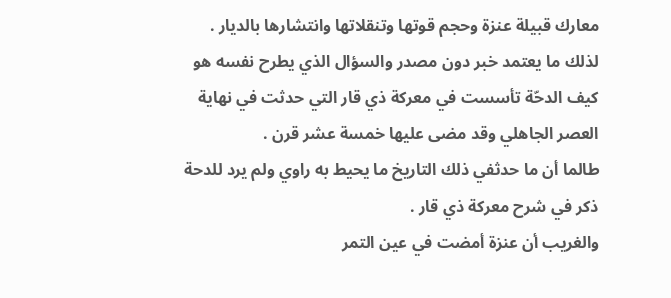معارك قبيلة عنزة وحجم قوتها وتنقلاتها وانتشارها بالديار .
لذلك ما يعتمد خبر دون مصدر والسؤال الذي يطرح نفسه هو كيف الدحّة تأسست في معركة ذي قار التي حدثت في نهاية العصر الجاهلي وقد مضى عليها خمسة عشر قرن .
طالما أن ما حدثفي ذلك التاريخ ما يحيط به راوي ولم يرد للدحة ذكر في شرح معركة ذي قار .
والغريب أن عنزة أمضت في عين التمر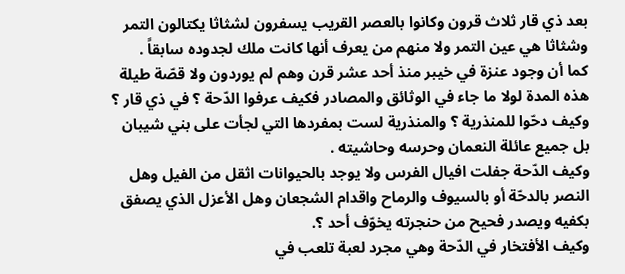بعد ذي قار ثلاث قرون وكانوا بالعصر القريب يسفرون لشثاثا يكتالون التمر وشثاثا هي عين التمر ولا منهم من يعرف أنها كانت ملك لجدوده سابقاً .
كما أن وجود عنزة في خيبر منذ أحد عشر قرن وهم لم يوردون ولا قصّة طيلة هذه المدة لولا ما جاء في الوثائق والمصادر فكيف عرفوا الدّحة ؟ في ذي قار ؟ وكيف دحّوا للمنذرية ؟ والمنذرية لست بمفردها التي لجأت على بني شيبان بل جميع عائلة النعمان وحرسه وحاشيته .
وكيف الدّحة جفلت افيال الفرس ولا يوجد بالحيوانات اثقل من الفيل وهل النصر بالدحّة أو بالسيوف والرماح واقدام الشجعان وهل الأعزل الذي يصفق بكفيه ويصدر فحيح من حنجرته يخوّف أحد ؟.
وكيف الأفتخار في الدّحة وهي مجرد لعبة تلعب في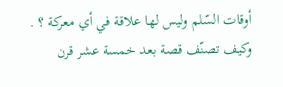أوقات السّلم وليس لها علاقة في أي معركة ؟ .
وكيف تصنّف قصة بعد خمسة عشر قرن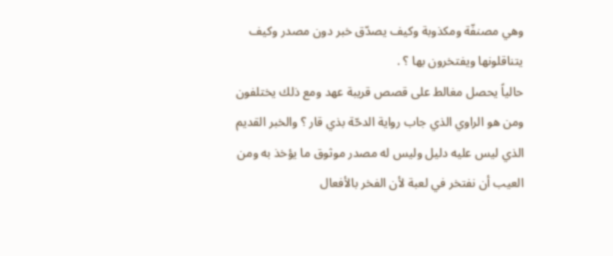وهي مصنفّة ومكذوبة وكيف يصدّق خبر دون مصدر وكيف يتناقلونها ويفتخرون بها ؟ .
حالياً يحصل مغالط على قصص قريبة عهد ومع ذلك يختلفون ومن هو الراوي الذي جاب رواية الدحّة بذي قار ؟ والخبر القديم الذي ليس عليه دليل وليس له مصدر موثوق ما يؤخذ به ومن العيب أن نفتخر في لعبة لأن الفخر بالأفعال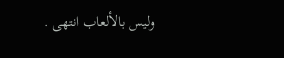وليس بالألعاب انتهى .